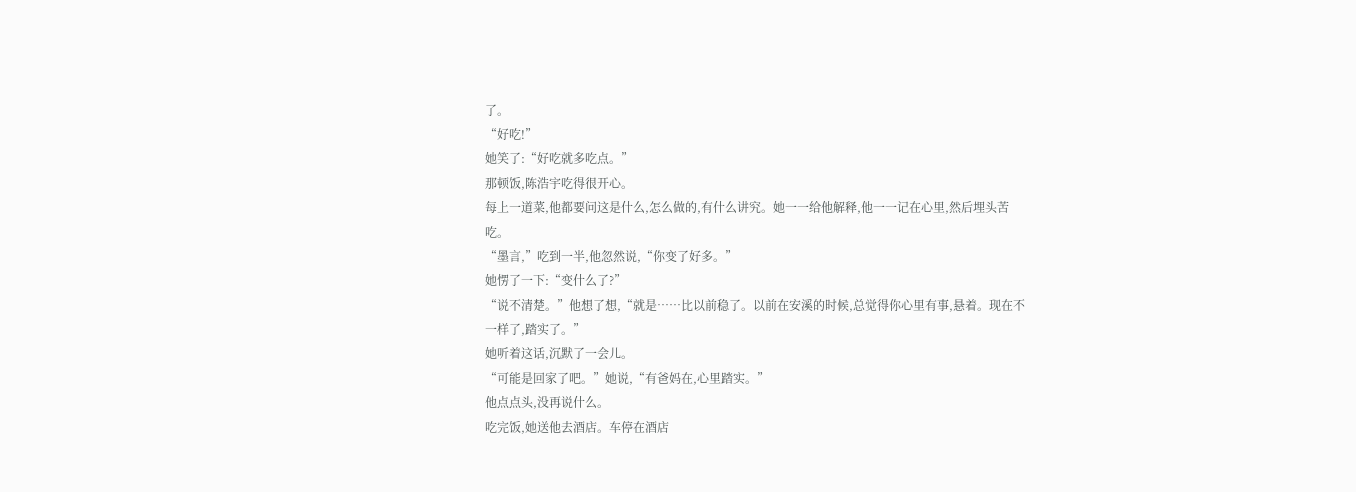了。
“好吃!”
她笑了:“好吃就多吃点。”
那顿饭,陈浩宇吃得很开心。
每上一道菜,他都要问这是什么,怎么做的,有什么讲究。她一一给他解释,他一一记在心里,然后埋头苦吃。
“墨言,”吃到一半,他忽然说,“你变了好多。”
她愣了一下:“变什么了?”
“说不清楚。”他想了想,“就是……比以前稳了。以前在安溪的时候,总觉得你心里有事,悬着。现在不一样了,踏实了。”
她听着这话,沉默了一会儿。
“可能是回家了吧。”她说,“有爸妈在,心里踏实。”
他点点头,没再说什么。
吃完饭,她送他去酒店。车停在酒店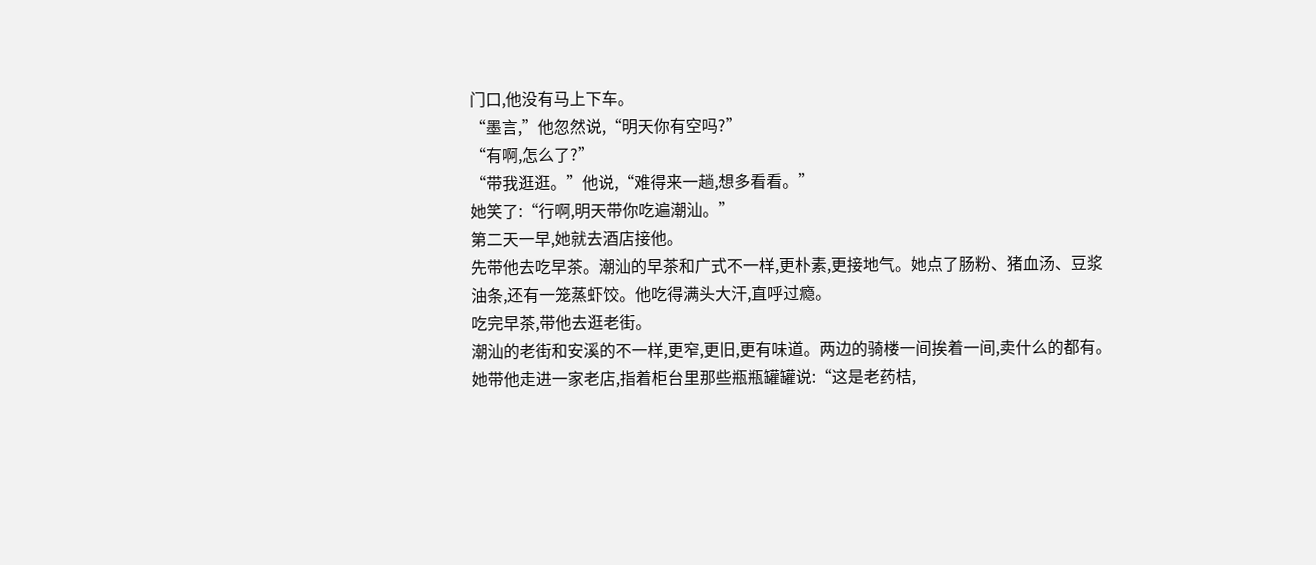门口,他没有马上下车。
“墨言,”他忽然说,“明天你有空吗?”
“有啊,怎么了?”
“带我逛逛。”他说,“难得来一趟,想多看看。”
她笑了:“行啊,明天带你吃遍潮汕。”
第二天一早,她就去酒店接他。
先带他去吃早茶。潮汕的早茶和广式不一样,更朴素,更接地气。她点了肠粉、猪血汤、豆浆油条,还有一笼蒸虾饺。他吃得满头大汗,直呼过瘾。
吃完早茶,带他去逛老街。
潮汕的老街和安溪的不一样,更窄,更旧,更有味道。两边的骑楼一间挨着一间,卖什么的都有。她带他走进一家老店,指着柜台里那些瓶瓶罐罐说:“这是老药桔,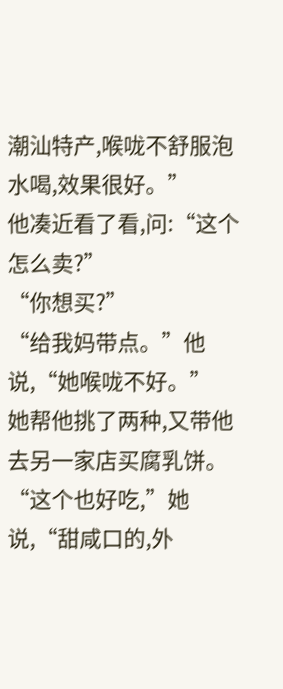潮汕特产,喉咙不舒服泡水喝,效果很好。”
他凑近看了看,问:“这个怎么卖?”
“你想买?”
“给我妈带点。”他说,“她喉咙不好。”
她帮他挑了两种,又带他去另一家店买腐乳饼。
“这个也好吃,”她说,“甜咸口的,外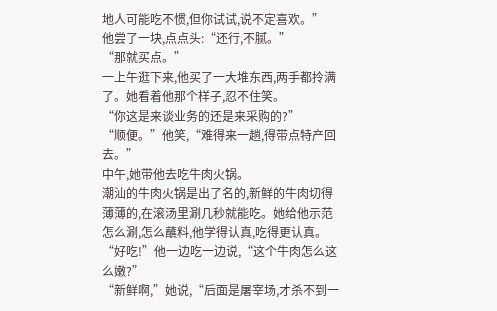地人可能吃不惯,但你试试,说不定喜欢。”
他尝了一块,点点头:“还行,不腻。”
“那就买点。”
一上午逛下来,他买了一大堆东西,两手都拎满了。她看着他那个样子,忍不住笑。
“你这是来谈业务的还是来采购的?”
“顺便。”他笑,“难得来一趟,得带点特产回去。”
中午,她带他去吃牛肉火锅。
潮汕的牛肉火锅是出了名的,新鲜的牛肉切得薄薄的,在滚汤里涮几秒就能吃。她给他示范怎么涮,怎么蘸料,他学得认真,吃得更认真。
“好吃!”他一边吃一边说,“这个牛肉怎么这么嫩?”
“新鲜啊,”她说,“后面是屠宰场,才杀不到一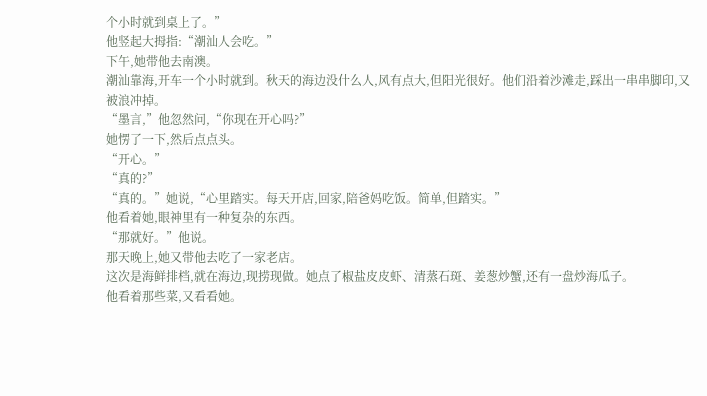个小时就到桌上了。”
他竖起大拇指:“潮汕人会吃。”
下午,她带他去南澳。
潮汕靠海,开车一个小时就到。秋天的海边没什么人,风有点大,但阳光很好。他们沿着沙滩走,踩出一串串脚印,又被浪冲掉。
“墨言,”他忽然问,“你现在开心吗?”
她愣了一下,然后点点头。
“开心。”
“真的?”
“真的。”她说,“心里踏实。每天开店,回家,陪爸妈吃饭。简单,但踏实。”
他看着她,眼神里有一种复杂的东西。
“那就好。”他说。
那天晚上,她又带他去吃了一家老店。
这次是海鲜排档,就在海边,现捞现做。她点了椒盐皮皮虾、清蒸石斑、姜葱炒蟹,还有一盘炒海瓜子。
他看着那些菜,又看看她。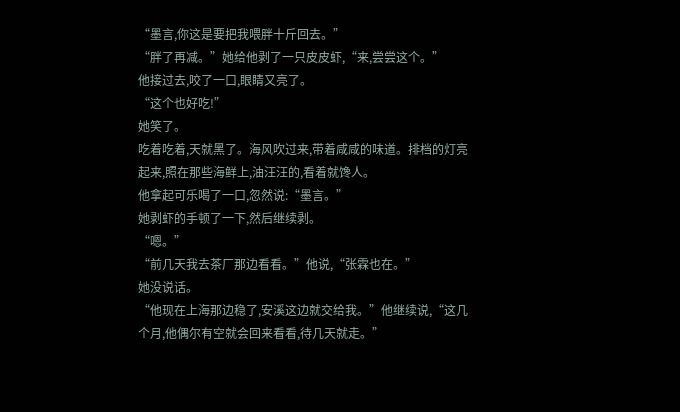“墨言,你这是要把我喂胖十斤回去。”
“胖了再减。”她给他剥了一只皮皮虾,“来,尝尝这个。”
他接过去,咬了一口,眼睛又亮了。
“这个也好吃!”
她笑了。
吃着吃着,天就黑了。海风吹过来,带着咸咸的味道。排档的灯亮起来,照在那些海鲜上,油汪汪的,看着就馋人。
他拿起可乐喝了一口,忽然说:“墨言。”
她剥虾的手顿了一下,然后继续剥。
“嗯。”
“前几天我去茶厂那边看看。”他说,“张霖也在。”
她没说话。
“他现在上海那边稳了,安溪这边就交给我。”他继续说,“这几个月,他偶尔有空就会回来看看,待几天就走。”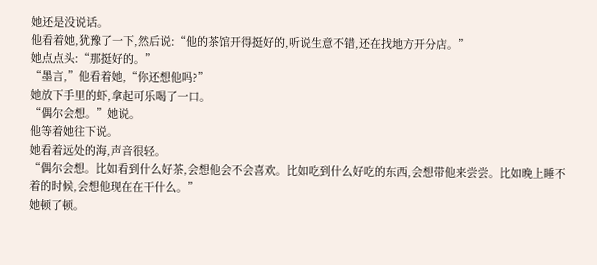她还是没说话。
他看着她,犹豫了一下,然后说:“他的茶馆开得挺好的,听说生意不错,还在找地方开分店。”
她点点头:“那挺好的。”
“墨言,”他看着她,“你还想他吗?”
她放下手里的虾,拿起可乐喝了一口。
“偶尔会想。”她说。
他等着她往下说。
她看着远处的海,声音很轻。
“偶尔会想。比如看到什么好茶,会想他会不会喜欢。比如吃到什么好吃的东西,会想带他来尝尝。比如晚上睡不着的时候,会想他现在在干什么。”
她顿了顿。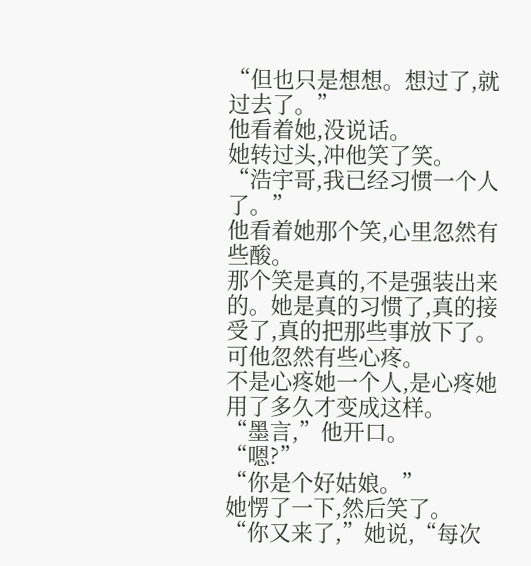“但也只是想想。想过了,就过去了。”
他看着她,没说话。
她转过头,冲他笑了笑。
“浩宇哥,我已经习惯一个人了。”
他看着她那个笑,心里忽然有些酸。
那个笑是真的,不是强装出来的。她是真的习惯了,真的接受了,真的把那些事放下了。
可他忽然有些心疼。
不是心疼她一个人,是心疼她用了多久才变成这样。
“墨言,”他开口。
“嗯?”
“你是个好姑娘。”
她愣了一下,然后笑了。
“你又来了,”她说,“每次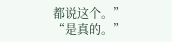都说这个。”
“是真的。”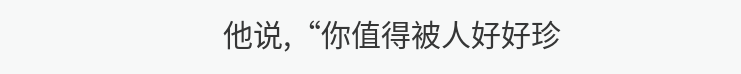他说,“你值得被人好好珍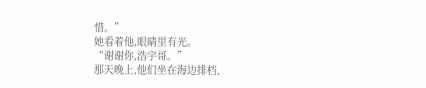惜。”
她看着他,眼睛里有光。
“谢谢你,浩宇哥。”
那天晚上,他们坐在海边排档,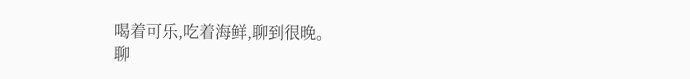喝着可乐,吃着海鲜,聊到很晚。
聊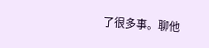了很多事。聊他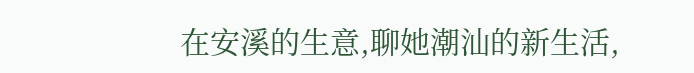在安溪的生意,聊她潮汕的新生活,